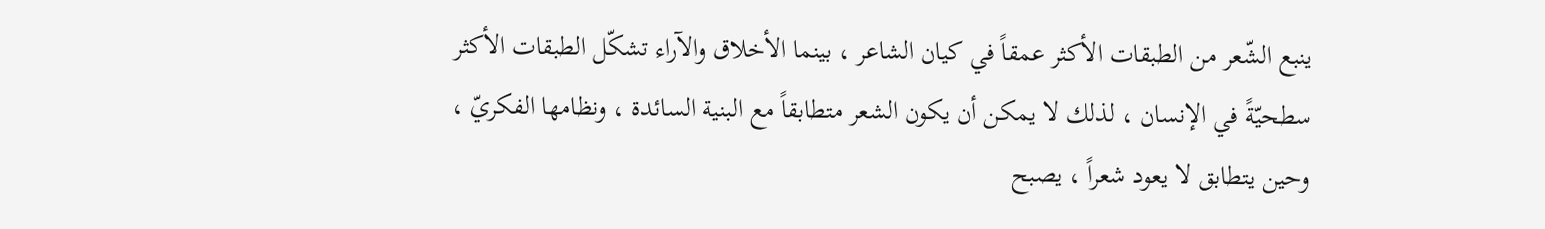ينبع الشّعر من الطبقات الأكثر عمقاً في كيان الشاعر ، بينما الأخلاق والآراء تشكّل الطبقات الأكثر سطحيّةً في الإنسان ، لذلك لا يمكن أن يكون الشعر متطابقاً مع البنية السائدة ، ونظامها الفكريّ ، وحين يتطابق لا يعود شعراً ، يصبح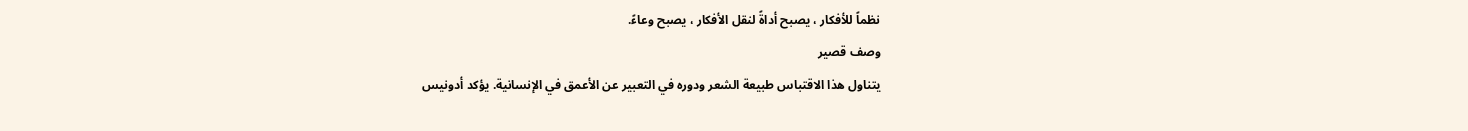نظماً للأفكار ، يصبح أداةً لنقل الأفكار ، يصبح وعاءً.
وصف قصير
يتناول هذا الاقتباس طبيعة الشعر ودوره في التعبير عن الأعمق في الإنسانية. يؤكد أدونيس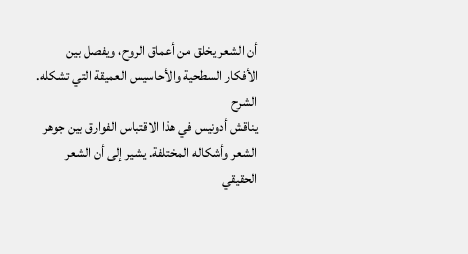أن الشعر يخلق من أعماق الروح، ويفصل بين الأفكار السطحية والأحاسيس العميقة التي تشكله.
الشرح
يناقش أدونيس في هذا الاقتباس الفوارق بين جوهر الشعر وأشكاله المختلفة. يشير إلى أن الشعر الحقيقي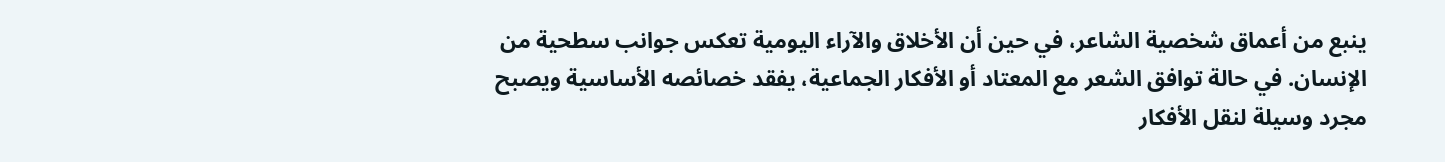ينبع من أعماق شخصية الشاعر، في حين أن الأخلاق والآراء اليومية تعكس جوانب سطحية من الإنسان. في حالة توافق الشعر مع المعتاد أو الأفكار الجماعية، يفقد خصائصه الأساسية ويصبح مجرد وسيلة لنقل الأفكار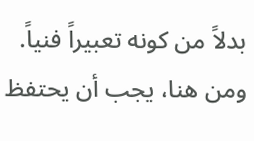بدلاً من كونه تعبيراً فنياً. ومن هنا، يجب أن يحتفظ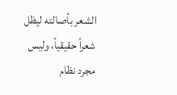الشعر بأصالته ليظل شعراً حقيقياً، وليس مجرد نظام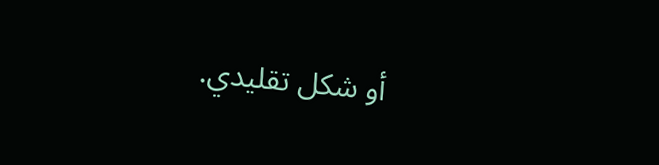أو شكل تقليدي.